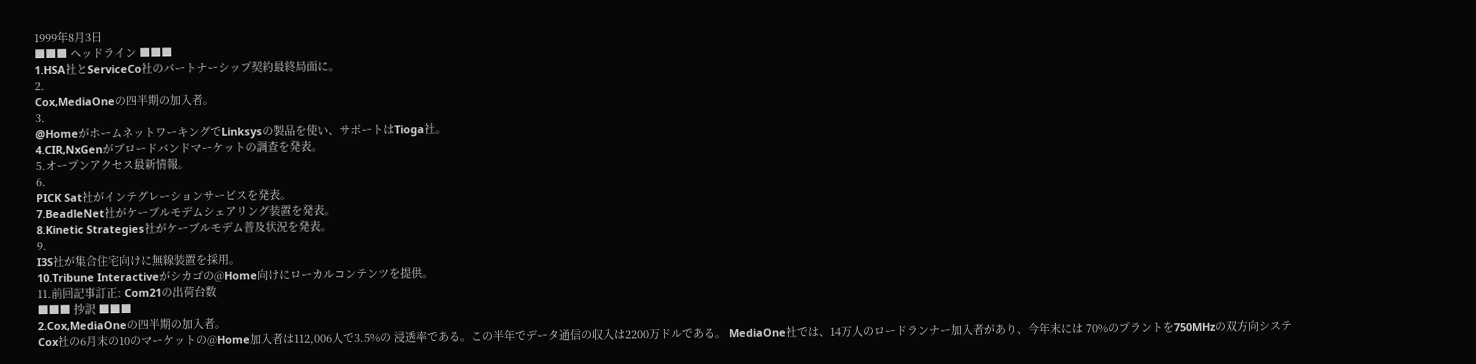1999年8月3日
■■■ ヘッドライン ■■■
1.HSA社とServiceCo社のパートナーシップ契約最終局面に。
2.
Cox,MediaOneの四半期の加入者。
3.
@HomeがホームネットワーキングでLinksysの製品を使い、サポートはTioga社。
4.CIR,NxGenがブロードバンドマーケットの調査を発表。
5.オープンアクセス最新情報。
6.
PICK Sat社がインテグレーションサービスを発表。
7.BeadleNet社がケーブルモデムシェアリング装置を発表。
8.Kinetic Strategies社がケーブルモデム普及状況を発表。
9.
I3S社が集合住宅向けに無線装置を採用。
10.Tribune Interactiveがシカゴの@Home向けにローカルコンテンツを提供。
11.前回記事訂正: Com21の出荷台数
■■■ 抄訳 ■■■
2.Cox,MediaOneの四半期の加入者。
Cox社の6月末の10のマーケットの@Home加入者は112,006人で3.5%の 浸透率である。この半年でデータ通信の収入は2200万ドルである。 MediaOne社では、14万人のロードランナー加入者があり、今年末には 70%のプラントを750MHzの双方向システ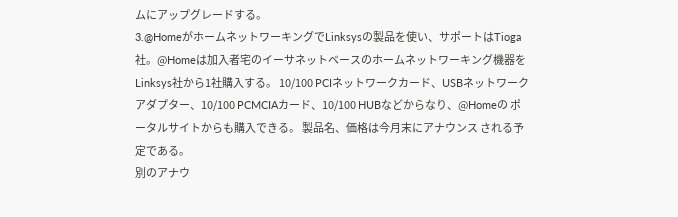ムにアップグレードする。
3.@HomeがホームネットワーキングでLinksysの製品を使い、サポートはTioga社。@Homeは加入者宅のイーサネットベースのホームネットワーキング機器を Linksys社から1社購入する。 10/100 PCIネットワークカード、USBネットワーク アダプター、10/100 PCMCIAカード、10/100 HUBなどからなり、@Homeの ポータルサイトからも購入できる。 製品名、価格は今月末にアナウンス される予定である。
別のアナウ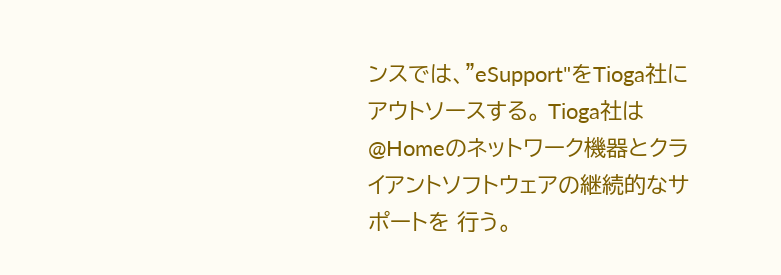ンスでは、"eSupport"をTioga社にアウトソースする。 Tioga社は @Homeのネットワーク機器とクライアントソフトウェアの継続的なサポートを 行う。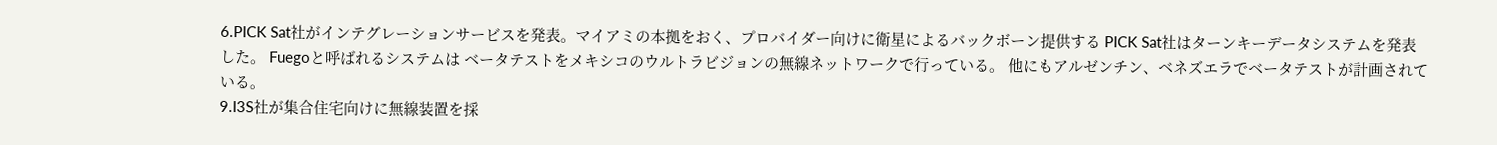6.PICK Sat社がインテグレーションサービスを発表。マイアミの本拠をおく、プロバイダー向けに衛星によるバックボーン提供する PICK Sat社はターンキーデータシステムを発表した。 Fuegoと呼ばれるシステムは ベータテストをメキシコのウルトラビジョンの無線ネットワークで行っている。 他にもアルゼンチン、ベネズエラでベータテストが計画されている。
9.I3S社が集合住宅向けに無線装置を採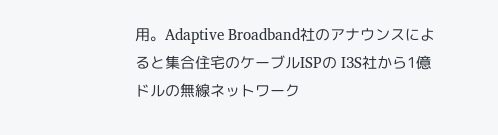用。Adaptive Broadband社のアナウンスによると集合住宅のケーブルISPの I3S社から1億ドルの無線ネットワーク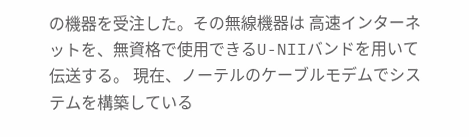の機器を受注した。その無線機器は 高速インターネットを、無資格で使用できるU-NIIバンドを用いて伝送する。 現在、ノーテルのケーブルモデムでシステムを構築している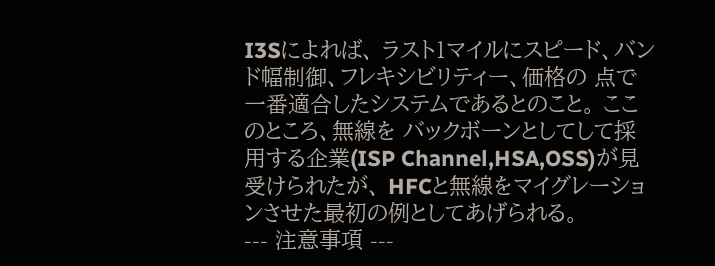I3Sによれば、 ラスト1マイルにスピード、バンド幅制御、フレキシビリティー、価格の 点で一番適合したシステムであるとのこと。 ここのところ、無線を バックボーンとしてして採用する企業(ISP Channel,HSA,OSS)が見受けられたが、 HFCと無線をマイグレーションさせた最初の例としてあげられる。
--- 注意事項 ---